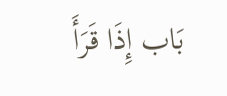بَاب إِذَا قَرَأَ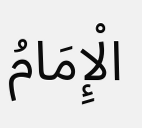الْإِمَامُ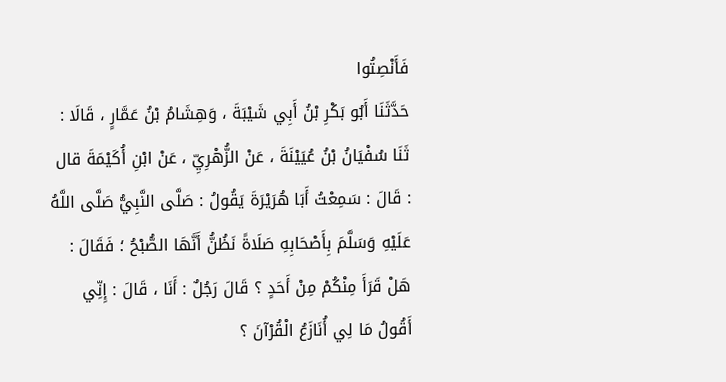فَأَنْصِتُوا
حَدَّثَنَا أَبُو بَكْرِ بْنُ أَبِي شَيْبَةَ ، وَهِشَامُ بْنُ عَمَّارٍ ، قَالَا : ثَنَا سُفْيَانُ بْنُ عُيَيْنَةَ ، عَنْ الزُّهْرِيِّ ، عَنْ ابْنِ أُكَيْمَةَ قال : قَالَ : سَمِعْتُ أَبَا هُرَيْرَةَ يَقُولُ : صَلَّى النَّبِيُّ صَلَّى اللَّهُ عَلَيْهِ وَسَلَّمَ بِأَصْحَابِهِ صَلَاةً نَظُنُّ أَنَّهَا الصُّبْحُ ؛ فَقَالَ : هَلْ قَرَأَ مِنْكُمْ مِنْ أَحَدٍ ؟ قَالَ رَجُلٌ : أَنَا ، قَالَ : إِنِّي أَقُولُ مَا لِي أُنَازَعُ الْقُرْآنَ ؟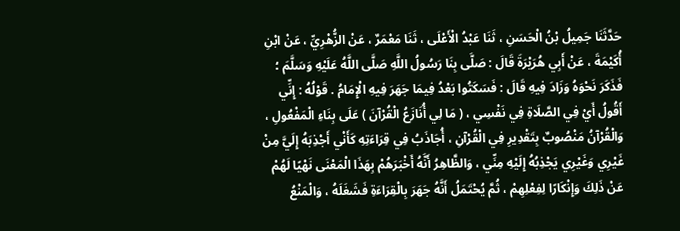حَدَّثَنَا جَمِيلُ بْنُ الْحَسَنِ ، ثَنَا عَبْدُ الْأَعْلَى ، ثَنَا مَعْمَرٌ ، عَنْ الزُّهْرِيِّ ، عَنْ ابْنِ أُكَيْمَةَ ، عَنْ أَبِي هُرَيْرَةَ قَالَ : صَلَّى بِنَا رَسُولُ اللَّهِ صَلَّى اللَّهُ عَلَيْهِ وَسَلَّمَ ؛ فَذَكَرَ نَحْوَهُ وَزَادَ فِيهِ قَالَ : فَسَكَتُوا بَعْدُ فِيمَا جَهَرَ فِيهِ الْإِمَامُ . قَوْلُهُ : إِنِّي أَقُولُ أَيْ فِي الصَّلَاةِ فِي نَفْسِي ، ( مَا لِي أُنَازَعُ الْقُرْآنَ ) عَلَى بِنَاءِ الْمَفْعُولِ ، وَالْقُرْآنُ مَنْصُوبٌ بِتَقْدِيرِ فِي الْقُرْآنِ ، أُجَاذَبُ فِي قِرَاءَتِهِ كَأَنْي أَجْذِبَهُ إِلَيَّ مِنْ غَيْرِي وَغَيْرِي يَجْذِبُهُ إِلَيْهِ مِنِّي ، وَالظَّاهِرُ أَنَّهُ أَخْبَرَهُمْ بِهَذَا الْمَعْنَى نَهْيًا لَهُمْ عَنْ ذَلِكَ وَإِنْكَارًا لِفِعْلِهِمْ ، ثُمَّ يُحْتَمَلُ أَنَّهُ جَهَرَ بِالْقِرَاءَةِ فَشَغَلَهُ ، وَالْمَنْعُ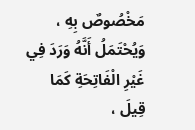مَخْصُوصٌ بِهِ ، وَيُحْتَمَلُ أَنَّهُ وَرَدَ فِي غَيْرِ الْفَاتِحَةِ كَمَا قِيلَ ،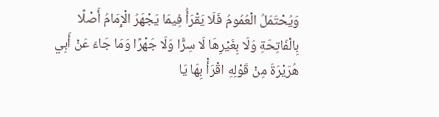وَيُحْتَمَلُ الْعُمُومُ فَلَا يَقْرَأُ فِيمَا يَجْهَرُ الْإِمَامُ أَصْلًا بِالْفَاتِحَةِ وَلَا بِغَيْرِهَا لَا سِرًّا وَلَا جَهْرًا وَمَا جَاءَ عَنْ أَبِي هُرَيْرَةَ مِنْ قَوْلِهِ اقْرَأْ بِهَا يَا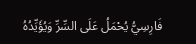فَارِسِيُّ يُحْمَلُ عَلَى السِّرِّ وَيُؤَيِّدُهُ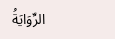الرِّوَايَةُ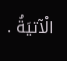الْآتيَةُ .